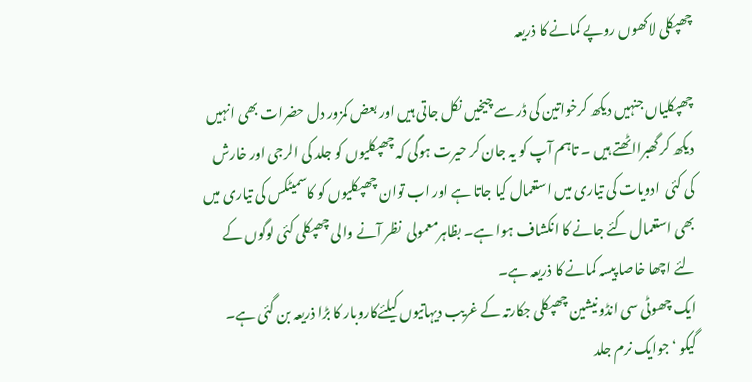چھپکلی لاکھوں روپے کمانے کا ذریعہ

چھپکلیاں جنہیں دیکھ کرخواتین کی ڈر سے چیخیں نکل جاتی ہیں اور بعض کمزور دل حضرات بھی انہیں دیکھ کر گھبرااٹھتے ہیں ۔ تاہم آپ کو یہ جان کر حیرت ہوگی کہ چھپکلیوں کو جلد کی الرجی اور خارش کی کئی  ادویات کی تیاری میں استعمال کیا جاتا ہے اور اب توان چھپکلیوں کو کاسمیٹکس کی تیاری میں بھی استعمال کئے جانے کا انکشاف ہوا ہے۔ بظاہرمعمولی  نظر آنے والی چھپکلی کئی لوگوں کے لئے اچھا خاصا پیسہ کمانے کا ذریعہ ہے۔
ایک چھوٹی سی انڈونیشین چھپکلی جکارتہ کے غریب دیہاتیوں کیلئےکاروبار کا بڑا ذریعہ بن گئی ہے۔ گیکو ‘ جوایک نرم جلد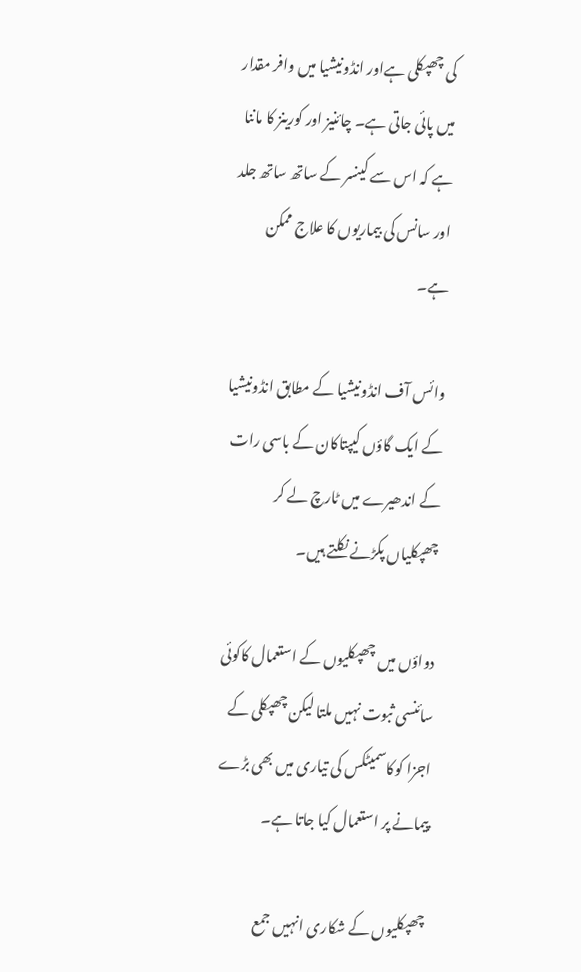کی چھپکلی ہےاور انڈونیشیا میں وافر مقدار میں پائی جاتی ہے۔ چائنیز اور کورینز کا ماننا ہے کہ اس سے کینسر کے ساتھ ساتھ جلد اور سانس کی بیماریوں کا علاج ممکن ہے۔

وائس آف انڈونیشیا کے مطابق انڈونیشیا کے ایک گاؤں کیپتاکان کے باسی رات کے اندھیرے میں ٹارچ لے کر چھپکلیاں پکڑنے نکلتے ہیں۔

دواؤں میں چھپکلیوں کے استعمال کاکوئی سائنسی ثبوت نہیں ملتا لیکن چھپکلی کے اجزا کوکاسمیٹکس کی تیاری میں بھی بڑے پیمانے پر استعمال کیا جاتا ہے۔

چھپکلیوں کے شکاری انہیں جمع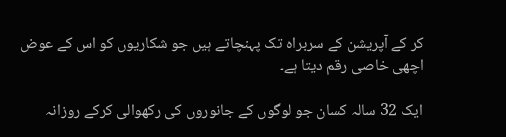کر کے آپریشن کے سربراہ تک پہنچاتے ہیں جو شکاریوں کو اس کے عوض اچھی خاصی رقم دیتا ہے۔

ایک 32 سالہ کسان جو لوگوں کے جانوروں کی رکھوالی کرکے روزانہ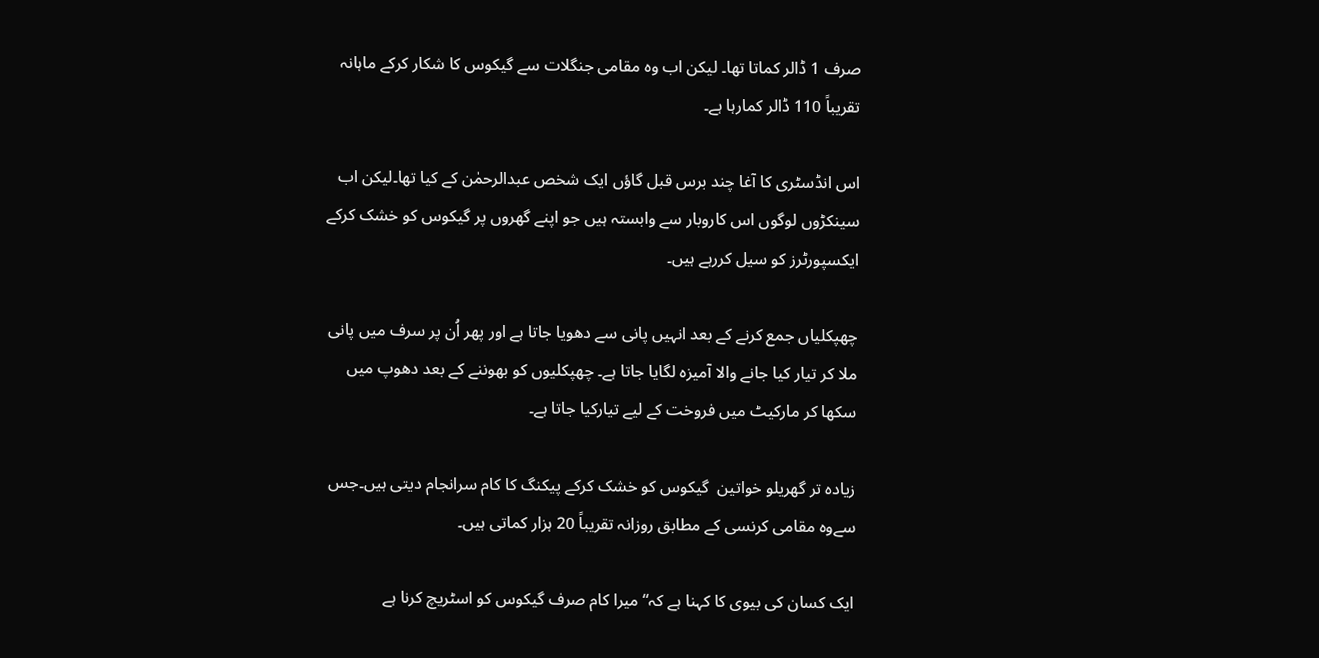صرف 1 ڈالر کماتا تھا۔ لیکن اب وہ مقامی جنگلات سے گیکوس کا شکار کرکے ماہانہ تقریباً 110 ڈالر کمارہا ہے۔

اس انڈسٹری کا آغا چند برس قبل گاؤں ایک شخص عبدالرحمٰن کے کیا تھا۔لیکن اب سینکڑوں لوگوں اس کاروبار سے وابستہ ہیں جو اپنے گھروں پر گیکوس کو خشک کرکے ایکسپورٹرز کو سیل کررہے ہیں۔

چھپکلیاں جمع کرنے کے بعد انہیں پانی سے دھویا جاتا ہے اور پھر اُن پر سرف میں پانی ملا کر تیار کیا جانے والا آمیزہ لگایا جاتا ہے۔ چھپکلیوں کو بھوننے کے بعد دھوپ میں سکھا کر مارکیٹ میں فروخت کے لیے تیارکیا جاتا ہے۔

زیادہ تر گھریلو خواتین  گیکوس کو خشک کرکے پیکنگ کا کام سرانجام دیتی ہیں۔جس سےوہ مقامی کرنسی کے مطابق روزانہ تقریباً 20 ہزار کماتی ہیں۔

ایک کسان کی بیوی کا کہنا ہے کہ“ میرا کام صرف گیکوس کو اسٹریچ کرنا ہے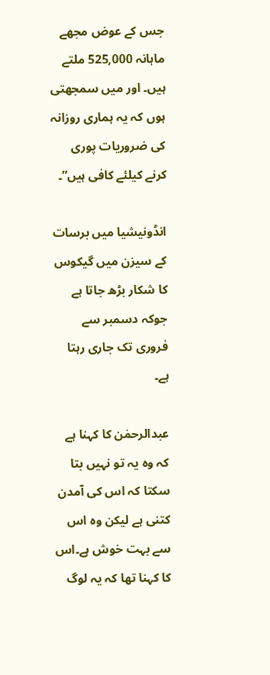جس کے عوض مجھے ماہانہ 525,000 ملتے ہیں۔ اور میں سمجھتی ہوں کہ یہ ہماری روزانہ کی ضروریات پوری کرنے کیلئے کافی ہیں”۔

انڈونیشیا میں برسات کے سیزن میں گیکوس کا شکار بڑھ جاتا ہے جوکہ دسمبر سے فروری تک جاری رہتا ہے۔

عبدالرحمٰن کا کہنا ہے کہ وہ یہ تو نہیں بتا سکتا کہ اس کی آمدن کتنی ہے لیکن وہ اس سے بہت خوش ہے۔اس کا کہنا تھا کہ یہ لوگ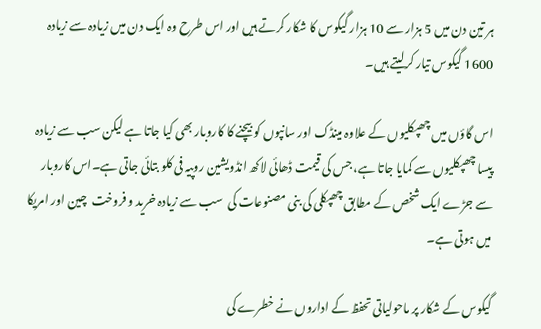ہر تین دن میں 5 ہزار سے 10 ہزار گیکوس کا شکار کرتے ہیں اور اس طرح وہ ایک دن میں زیادہ سے زیادہ 1600 گیکوس تیار کرلیتے ہیں۔

اس گاؤں میں چھپکلیوں کے علاوہ مینڈک اور سانپوں کو بیچنے کا کاروبار بھی کیا جاتا ہے لیکن سب سے زیادہ پیسا چھپکلیوں سے کمایا جاتا ہے، جس کی قیمت ڈھائی لاکھ انڈویشین روپیہ فی کلو بتائی جاتی ہے۔اس کاروبار سے جڑے ایک شخص کے مطابق چھپکلی کی بنی مصنوعات کی  سب سے زیادہ خرید و فروخت  چین اور امریکا میں ہوتی ہے۔

گیکوس کے شکار پر ماحولیاتی تحفظ کے اداروں نے خطرے کی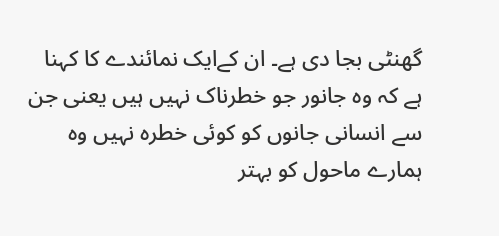گھنٹی بجا دی ہے۔ ان کےایک نمائندے کا کہنا ہے کہ وہ جانور جو خطرناک نہیں ہیں یعنی جن سے انسانی جانوں کو کوئی خطرہ نہیں وہ ہمارے ماحول کو بہتر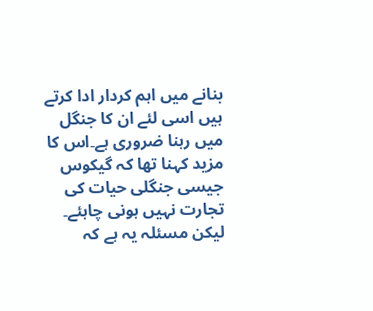بنانے میں اہم کردار ادا کرتے ہیں اسی لئے ان کا جنگل میں رہنا ضروری ہے۔اس کا مزید کہنا تھا کہ گیکوس جیسی جنگلی حیات کی تجارت نہیں ہونی چاہئے۔ لیکن مسئلہ یہ ہے کہ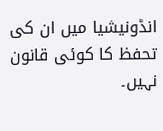انڈونیشیا میں ان کی تحفظ کا کوئی قانون نہیں۔